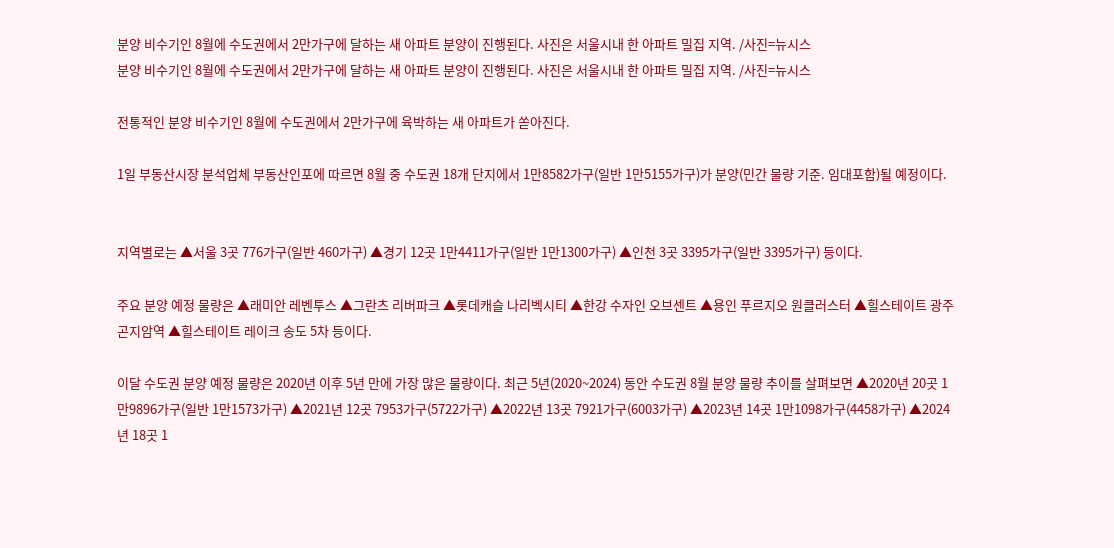분양 비수기인 8월에 수도권에서 2만가구에 달하는 새 아파트 분양이 진행된다. 사진은 서울시내 한 아파트 밀집 지역. /사진=뉴시스
분양 비수기인 8월에 수도권에서 2만가구에 달하는 새 아파트 분양이 진행된다. 사진은 서울시내 한 아파트 밀집 지역. /사진=뉴시스

전통적인 분양 비수기인 8월에 수도권에서 2만가구에 육박하는 새 아파트가 쏟아진다.

1일 부동산시장 분석업체 부동산인포에 따르면 8월 중 수도권 18개 단지에서 1만8582가구(일반 1만5155가구)가 분양(민간 물량 기준. 임대포함)될 예정이다.


지역별로는 ▲서울 3곳 776가구(일반 460가구) ▲경기 12곳 1만4411가구(일반 1만1300가구) ▲인천 3곳 3395가구(일반 3395가구) 등이다.

주요 분양 예정 물량은 ▲래미안 레벤투스 ▲그란츠 리버파크 ▲롯데캐슬 나리벡시티 ▲한강 수자인 오브센트 ▲용인 푸르지오 원클러스터 ▲힐스테이트 광주곤지암역 ▲힐스테이트 레이크 송도 5차 등이다.

이달 수도권 분양 예정 물량은 2020년 이후 5년 만에 가장 많은 물량이다. 최근 5년(2020~2024) 동안 수도권 8월 분양 물량 추이를 살펴보면 ▲2020년 20곳 1만9896가구(일반 1만1573가구) ▲2021년 12곳 7953가구(5722가구) ▲2022년 13곳 7921가구(6003가구) ▲2023년 14곳 1만1098가구(4458가구) ▲2024년 18곳 1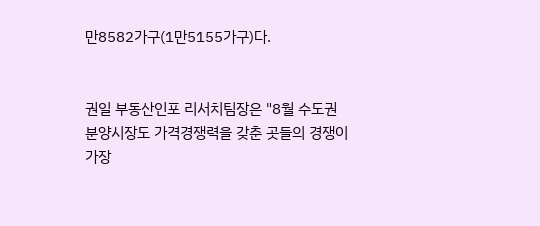만8582가구(1만5155가구)다.


권일 부동산인포 리서치팀장은 "8월 수도권 분양시장도 가격경쟁력을 갖춘 곳들의 경쟁이 가장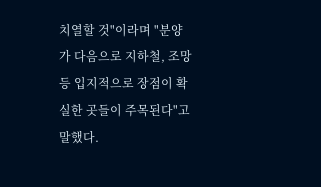치열할 것"이라며 "분양가 다음으로 지하철, 조망 등 입지적으로 장점이 확실한 곳들이 주목된다"고 말했다.